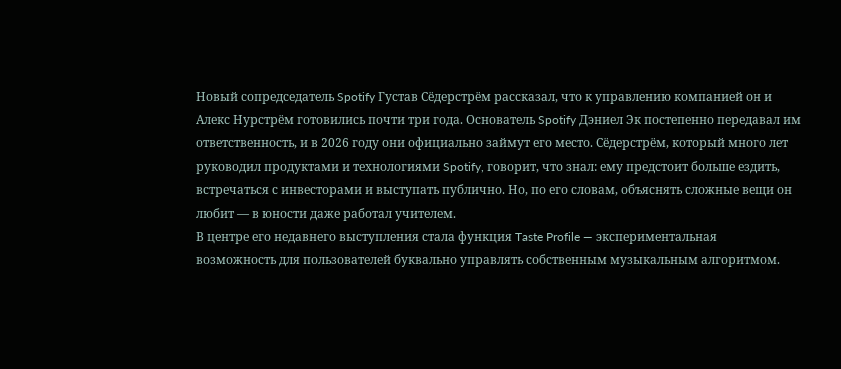Новый сопредседатель Spotify Густав Сёдерстрём рассказал, что к управлению компанией он и Алекс Нурстрём готовились почти три года. Основатель Spotify Дэниел Эк постепенно передавал им ответственность, и в 2026 году они официально займут его место. Сёдерстрём, который много лет руководил продуктами и технологиями Spotify, говорит, что знал: ему предстоит больше ездить, встречаться с инвесторами и выступать публично. Но, по его словам, объяснять сложные вещи он любит — в юности даже работал учителем.
В центре его недавнего выступления стала функция Taste Profile — экспериментальная возможность для пользователей буквально управлять собственным музыкальным алгоритмом.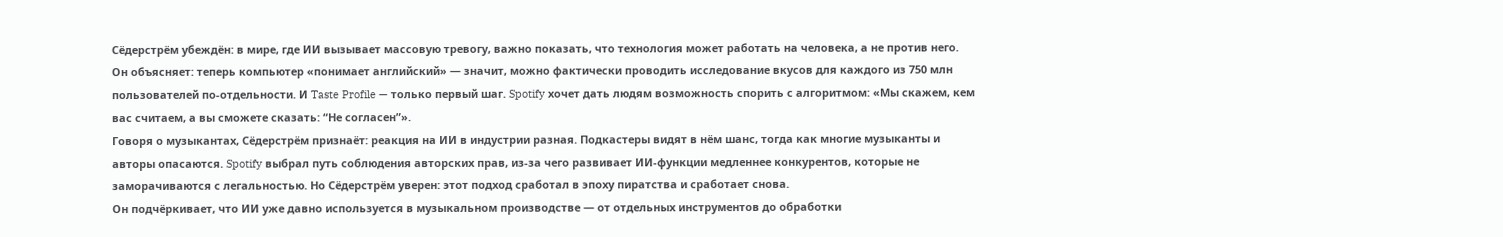Сёдерстрём убеждён: в мире, где ИИ вызывает массовую тревогу, важно показать, что технология может работать на человека, а не против него.
Он объясняет: теперь компьютер «понимает английский» — значит, можно фактически проводить исследование вкусов для каждого из 750 млн пользователей по‑отдельности. И Taste Profile — только первый шаг. Spotify хочет дать людям возможность спорить с алгоритмом: «Мы скажем, кем вас считаем, а вы сможете сказать: “Не согласен”».
Говоря о музыкантах, Сёдерстрём признаёт: реакция на ИИ в индустрии разная. Подкастеры видят в нём шанс, тогда как многие музыканты и авторы опасаются. Spotify выбрал путь соблюдения авторских прав, из‑за чего развивает ИИ‑функции медленнее конкурентов, которые не заморачиваются с легальностью. Но Сёдерстрём уверен: этот подход сработал в эпоху пиратства и сработает снова.
Он подчёркивает, что ИИ уже давно используется в музыкальном производстве — от отдельных инструментов до обработки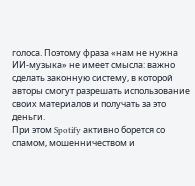голоса. Поэтому фраза «нам не нужна ИИ‑музыка» не имеет смысла: важно сделать законную систему, в которой авторы смогут разрешать использование своих материалов и получать за это деньги.
При этом Spotify активно борется со спамом, мошенничеством и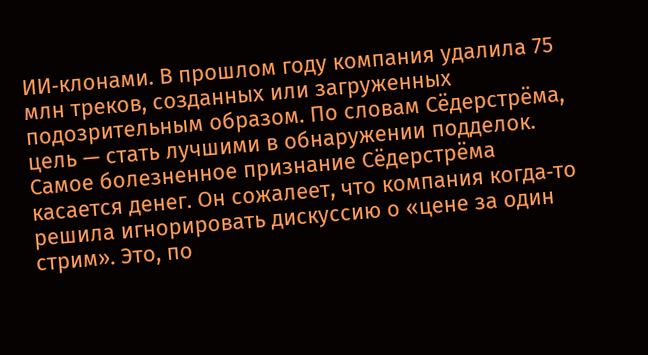ИИ‑клонами. В прошлом году компания удалила 75 млн треков, созданных или загруженных подозрительным образом. По словам Сёдерстрёма, цель — стать лучшими в обнаружении подделок.
Самое болезненное признание Сёдерстрёма касается денег. Он сожалеет, что компания когда‑то решила игнорировать дискуссию о «цене за один стрим». Это, по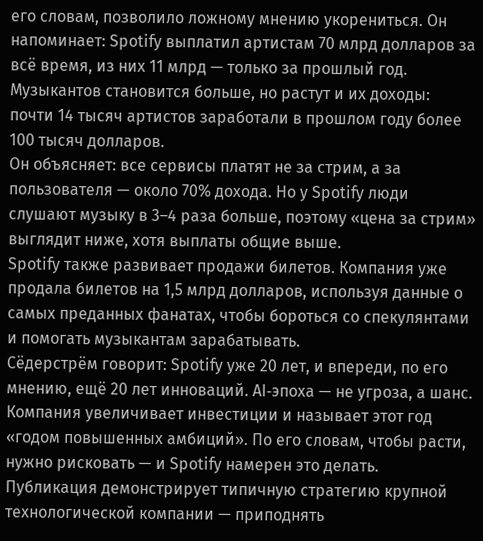его словам, позволило ложному мнению укорениться. Он напоминает: Spotify выплатил артистам 70 млрд долларов за всё время, из них 11 млрд — только за прошлый год. Музыкантов становится больше, но растут и их доходы: почти 14 тысяч артистов заработали в прошлом году более 100 тысяч долларов.
Он объясняет: все сервисы платят не за стрим, а за пользователя — около 70% дохода. Но у Spotify люди слушают музыку в 3–4 раза больше, поэтому «цена за стрим» выглядит ниже, хотя выплаты общие выше.
Spotify также развивает продажи билетов. Компания уже продала билетов на 1,5 млрд долларов, используя данные о самых преданных фанатах, чтобы бороться со спекулянтами и помогать музыкантам зарабатывать.
Сёдерстрём говорит: Spotify уже 20 лет, и впереди, по его мнению, ещё 20 лет инноваций. AI‑эпоха — не угроза, а шанс. Компания увеличивает инвестиции и называет этот год «годом повышенных амбиций». По его словам, чтобы расти, нужно рисковать — и Spotify намерен это делать.
Публикация демонстрирует типичную стратегию крупной технологической компании — приподнять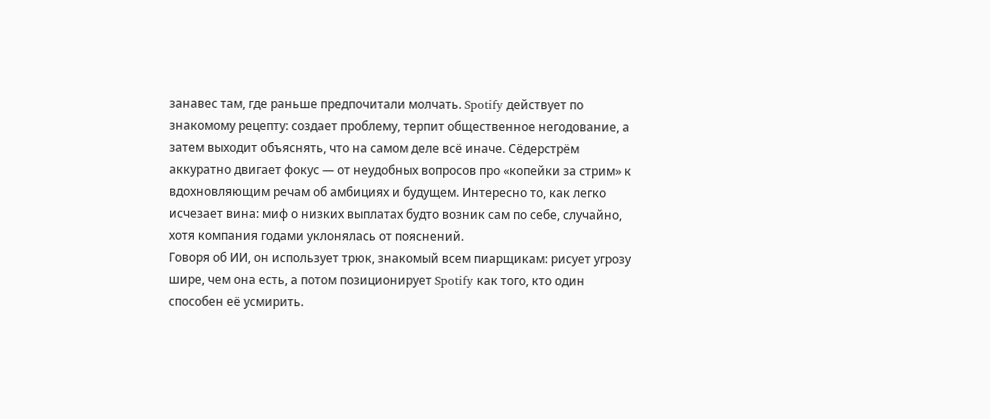занавес там, где раньше предпочитали молчать. Spotify действует по знакомому рецепту: создает проблему, терпит общественное негодование, а затем выходит объяснять, что на самом деле всё иначе. Сёдерстрём аккуратно двигает фокус — от неудобных вопросов про «копейки за стрим» к вдохновляющим речам об амбициях и будущем. Интересно то, как легко исчезает вина: миф о низких выплатах будто возник сам по себе, случайно, хотя компания годами уклонялась от пояснений.
Говоря об ИИ, он использует трюк, знакомый всем пиарщикам: рисует угрозу шире, чем она есть, а потом позиционирует Spotify как того, кто один способен её усмирить.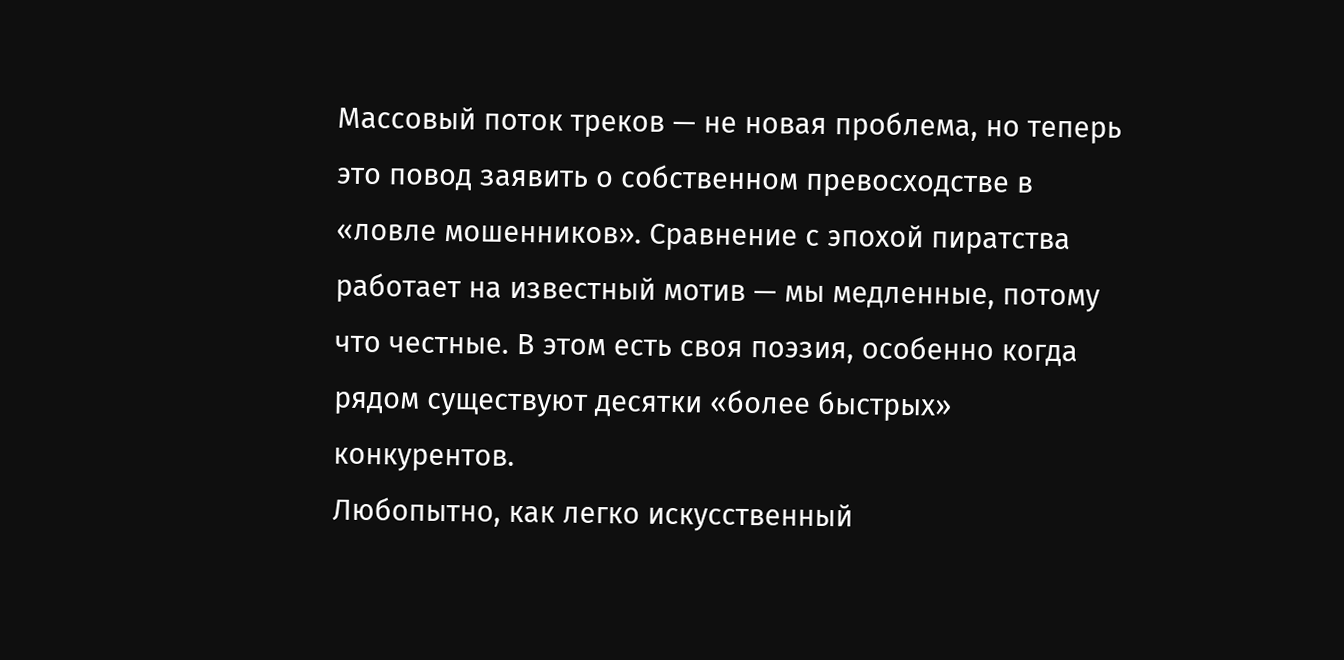Массовый поток треков — не новая проблема, но теперь это повод заявить о собственном превосходстве в «ловле мошенников». Сравнение с эпохой пиратства работает на известный мотив — мы медленные, потому что честные. В этом есть своя поэзия, особенно когда рядом существуют десятки «более быстрых» конкурентов.
Любопытно, как легко искусственный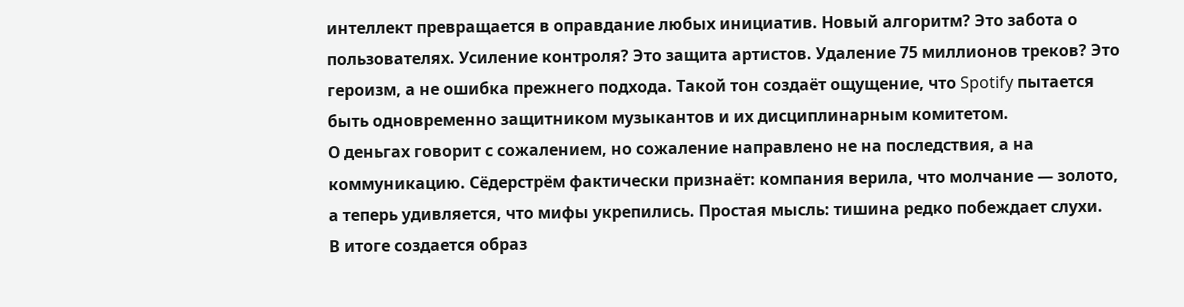интеллект превращается в оправдание любых инициатив. Новый алгоритм? Это забота о пользователях. Усиление контроля? Это защита артистов. Удаление 75 миллионов треков? Это героизм, а не ошибка прежнего подхода. Такой тон создаёт ощущение, что Spotify пытается быть одновременно защитником музыкантов и их дисциплинарным комитетом.
О деньгах говорит с сожалением, но сожаление направлено не на последствия, а на коммуникацию. Сёдерстрём фактически признаёт: компания верила, что молчание — золотo, а теперь удивляется, что мифы укрепились. Простая мысль: тишина редко побеждает слухи.
В итоге создается образ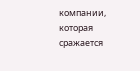компании, которая сражается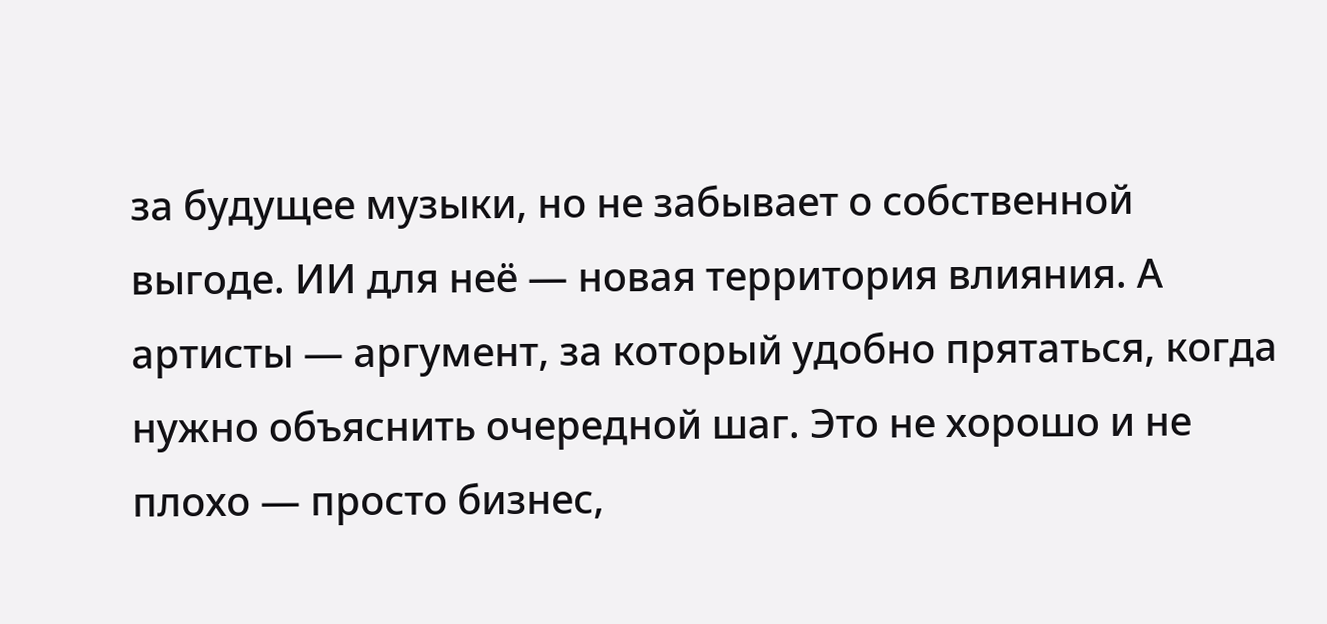за будущее музыки, но не забывает о собственной выгоде. ИИ для неё — новая территория влияния. А артисты — аргумент, за который удобно прятаться, когда нужно объяснить очередной шаг. Это не хорошо и не плохо — просто бизнес,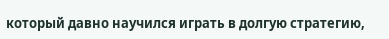который давно научился играть в долгую стратегию,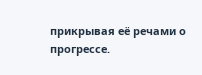прикрывая её речами о прогрессе.